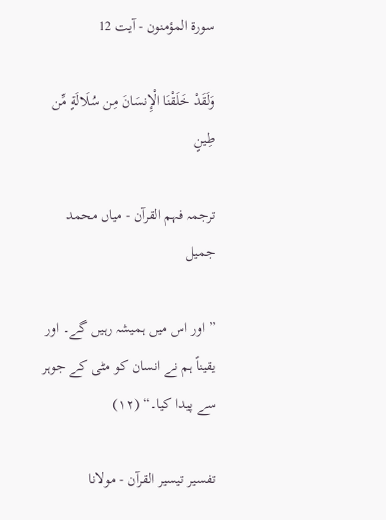سورة المؤمنون - آیت 12

وَلَقَدْ خَلَقْنَا الْإِنسَانَ مِن سُلَالَةٍ مِّن طِينٍ

ترجمہ فہم القرآن - میاں محمد جمیل

” اور اس میں ہمیشہ رہیں گے۔ اور یقیناً ہم نے انسان کو مٹی کے جوہر سے پیدا کیا۔“ (١٢)

تفسیر تیسیر القرآن - مولانا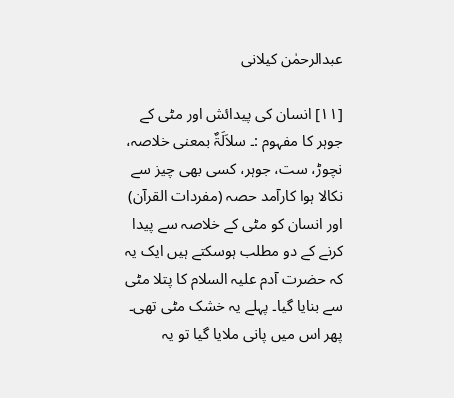عبدالرحمٰن کیلانی

[١١] انسان کی پیدائش اور مٹی کے جوہر کا مفہوم :۔ سلاَلَۃٌ بمعنی خلاصہ، نچوڑ، ست، جوہر، کسی بھی چیز سے نکالا ہوا کارآمد حصہ (مفردات القرآن) اور انسان کو مٹی کے خلاصہ سے پیدا کرنے کے دو مطلب ہوسکتے ہیں ایک یہ کہ حضرت آدم علیہ السلام کا پتلا مٹی سے بنایا گیا۔ پہلے یہ خشک مٹی تھی۔ پھر اس میں پانی ملایا گیا تو یہ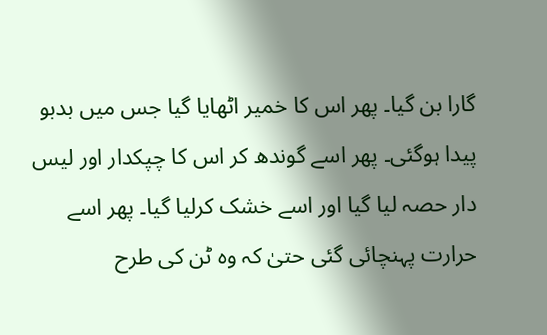گارا بن گیا۔ پھر اس کا خمیر اٹھایا گیا جس میں بدبو پیدا ہوگئی۔ پھر اسے گوندھ کر اس کا چپکدار اور لیس دار حصہ لیا گیا اور اسے خشک کرلیا گیا۔ پھر اسے حرارت پہنچائی گئی حتیٰ کہ وہ ٹن کی طرح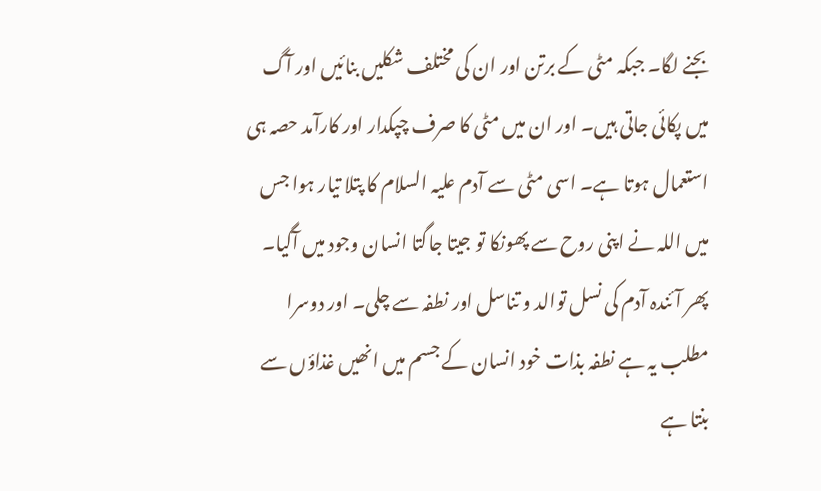بجنے لگا۔ جبکہ مٹی کے برتن اور ان کی مختلف شکلیں بنائیں اور آگ میں پکائی جاتی ہیں۔ اور ان میں مٹی کا صرف چپکدار اور کارآمد حصہ ہی استعمال ہوتا ہے۔ اسی مٹی سے آدم علیہ السلام کا پتلا تیار ہوا جس میں اللہ نے اپنی روح سے پھونکا تو جیتا جاگتا انسان وجود میں آگیا۔ پھر آئندہ آدم کی نسل توالد و تناسل اور نطفہ سے چلی۔ اور دوسرا مطلب یہ ہے نطفہ بذات خود انسان کے جسم میں انھیں غذاؤں سے بنتا ہے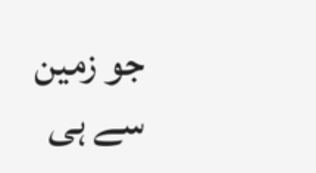جو زمین سے ہی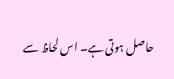حاصل ہوتی ہے۔ اس لحاظ سے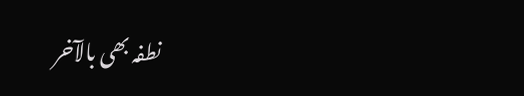نطفہ بھی بالآخر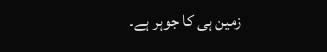زمین ہی کا جوہر ہے۔